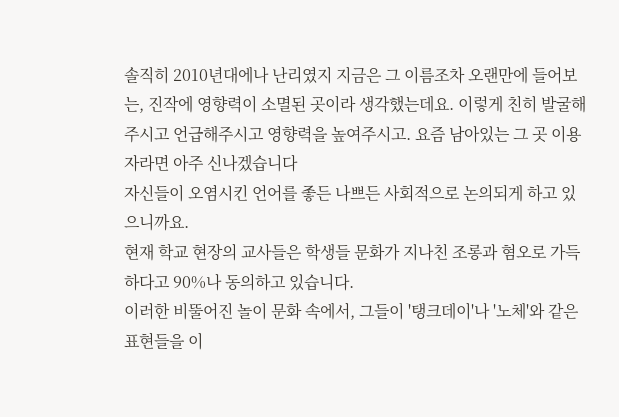솔직히 2010년대에나 난리였지 지금은 그 이름조차 오랜만에 들어보는, 진작에 영향력이 소멸된 곳이라 생각했는데요. 이렇게 친히 발굴해주시고 언급해주시고 영향력을 높여주시고. 요즘 남아있는 그 곳 이용자라면 아주 신나겠습니다
자신들이 오염시킨 언어를 좋든 나쁘든 사회적으로 논의되게 하고 있으니까요.
현재 학교 현장의 교사들은 학생들 문화가 지나친 조롱과 혐오로 가득하다고 90%나 동의하고 있습니다.
이러한 비뚤어진 놀이 문화 속에서, 그들이 '탱크데이'나 '노체'와 같은 표현들을 이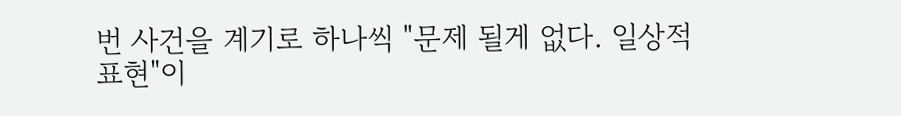번 사건을 계기로 하나씩 "문제 될게 없다. 일상적 표현"이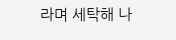라며 세탁해 나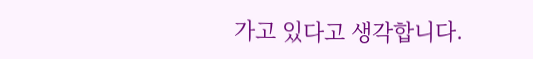가고 있다고 생각합니다.